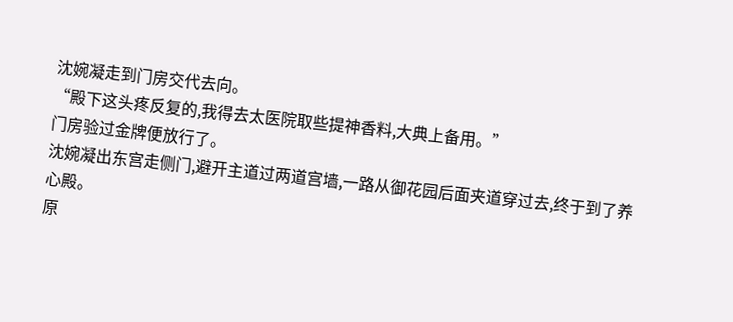沈婉凝走到门房交代去向。
“殿下这头疼反复的,我得去太医院取些提神香料,大典上备用。”
门房验过金牌便放行了。
沈婉凝出东宫走侧门,避开主道过两道宫墙,一路从御花园后面夹道穿过去,终于到了养心殿。
原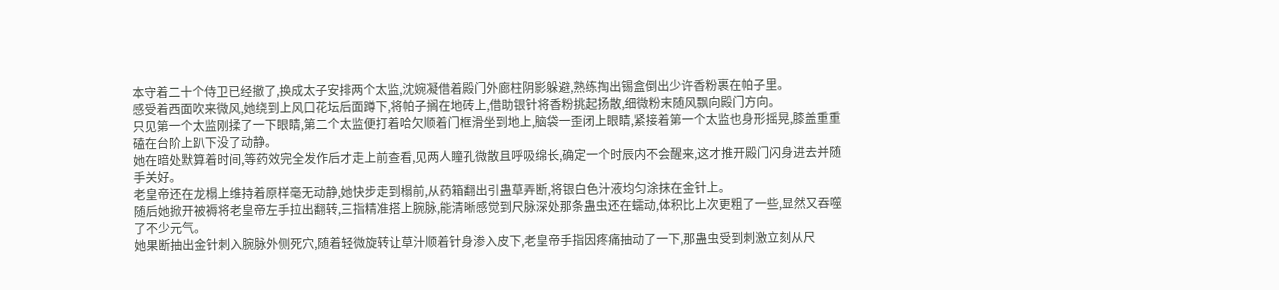本守着二十个侍卫已经撤了,换成太子安排两个太监,沈婉凝借着殿门外廊柱阴影躲避,熟练掏出锡盒倒出少许香粉裹在帕子里。
感受着西面吹来微风,她绕到上风口花坛后面蹲下,将帕子搁在地砖上,借助银针将香粉挑起扬散,细微粉末随风飘向殿门方向。
只见第一个太监刚揉了一下眼睛,第二个太监便打着哈欠顺着门框滑坐到地上,脑袋一歪闭上眼睛,紧接着第一个太监也身形摇晃,膝盖重重磕在台阶上趴下没了动静。
她在暗处默算着时间,等药效完全发作后才走上前查看,见两人瞳孔微散且呼吸绵长,确定一个时辰内不会醒来,这才推开殿门闪身进去并随手关好。
老皇帝还在龙榻上维持着原样毫无动静,她快步走到榻前,从药箱翻出引蛊草弄断,将银白色汁液均匀涂抹在金针上。
随后她掀开被褥将老皇帝左手拉出翻转,三指精准搭上腕脉,能清晰感觉到尺脉深处那条蛊虫还在蠕动,体积比上次更粗了一些,显然又吞噬了不少元气。
她果断抽出金针刺入腕脉外侧死穴,随着轻微旋转让草汁顺着针身渗入皮下,老皇帝手指因疼痛抽动了一下,那蛊虫受到刺激立刻从尺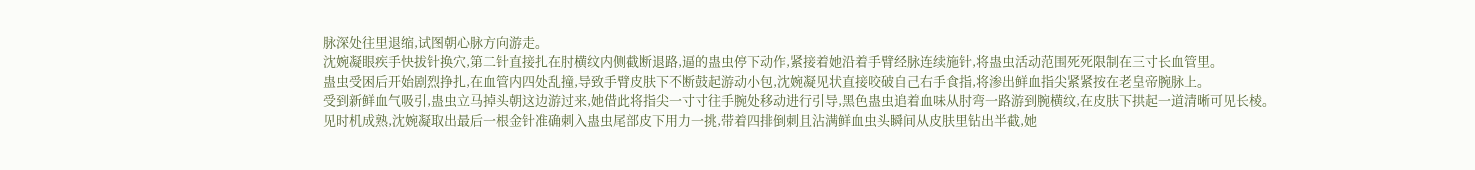脉深处往里退缩,试图朝心脉方向游走。
沈婉凝眼疾手快拔针换穴,第二针直接扎在肘横纹内侧截断退路,逼的蛊虫停下动作,紧接着她沿着手臂经脉连续施针,将蛊虫活动范围死死限制在三寸长血管里。
蛊虫受困后开始剧烈挣扎,在血管内四处乱撞,导致手臂皮肤下不断鼓起游动小包,沈婉凝见状直接咬破自己右手食指,将渗出鲜血指尖紧紧按在老皇帝腕脉上。
受到新鲜血气吸引,蛊虫立马掉头朝这边游过来,她借此将指尖一寸寸往手腕处移动进行引导,黑色蛊虫追着血味从肘弯一路游到腕横纹,在皮肤下拱起一道清晰可见长棱。
见时机成熟,沈婉凝取出最后一根金针准确刺入蛊虫尾部皮下用力一挑,带着四排倒刺且沾满鲜血虫头瞬间从皮肤里钻出半截,她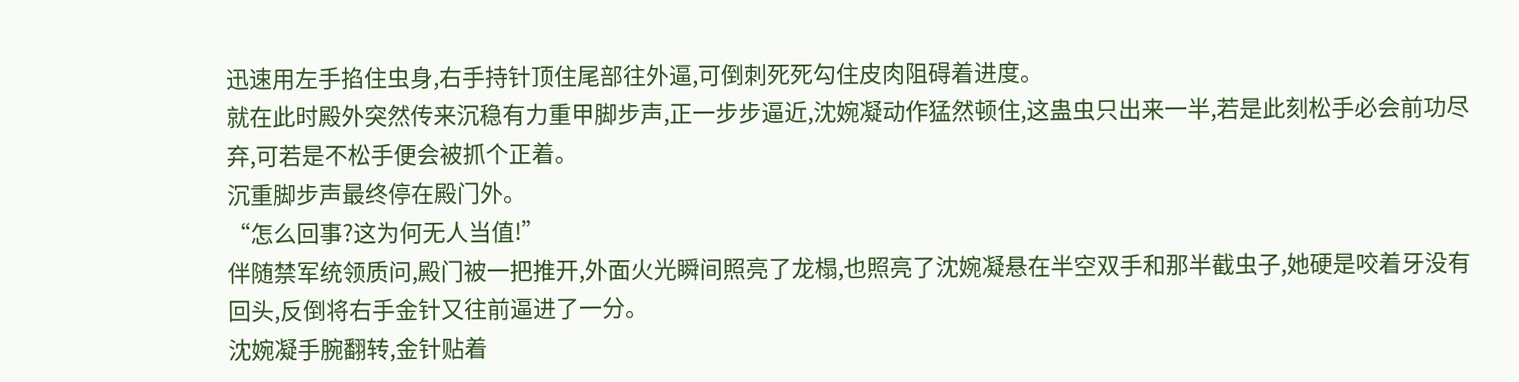迅速用左手掐住虫身,右手持针顶住尾部往外逼,可倒刺死死勾住皮肉阻碍着进度。
就在此时殿外突然传来沉稳有力重甲脚步声,正一步步逼近,沈婉凝动作猛然顿住,这蛊虫只出来一半,若是此刻松手必会前功尽弃,可若是不松手便会被抓个正着。
沉重脚步声最终停在殿门外。
“怎么回事?这为何无人当值!”
伴随禁军统领质问,殿门被一把推开,外面火光瞬间照亮了龙榻,也照亮了沈婉凝悬在半空双手和那半截虫子,她硬是咬着牙没有回头,反倒将右手金针又往前逼进了一分。
沈婉凝手腕翻转,金针贴着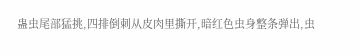蛊虫尾部猛挑,四排倒刺从皮肉里撕开,暗红色虫身整条弹出,虫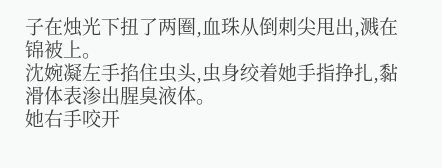子在烛光下扭了两圈,血珠从倒刺尖甩出,溅在锦被上。
沈婉凝左手掐住虫头,虫身绞着她手指挣扎,黏滑体表渗出腥臭液体。
她右手咬开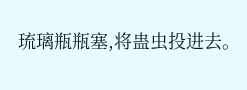琉璃瓶瓶塞,将蛊虫投进去。